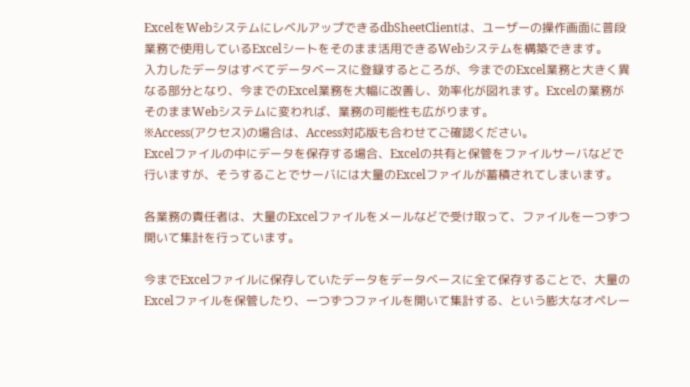ExcelをWebシステムにレベルアップできるdbSheetClientは、ユーザーの操作画面に普段業務で使用しているExcelシートをそのまま活用できるWebシステムを構築できます。
入力したデータはすべてデータベースに登録するところが、今までのExcel業務と大きく異なる部分となり、今までのExcel業務を大幅に改善し、効率化が図れます。Excelの業務がそのままWebシステムに変われば、業務の可能性も広がります。
※Access(アクセス)の場合は、Access対応版も合わせてご確認ください。
Excelファイルの中にデータを保存する場合、Excelの共有と保管をファイルサーバなどで行いますが、そうすることでサーバには大量のExcelファイルが蓄積されてしまいます。

各業務の責任者は、大量のExcelファイルをメールなどで受け取って、ファイルを一つずつ開いて集計を行っています。

今までExcelファイルに保存していたデータをデータベースに全て保存することで、大量のExcelファイルを保管したり、一つずつファイルを開いて集計する、という膨大なオペレー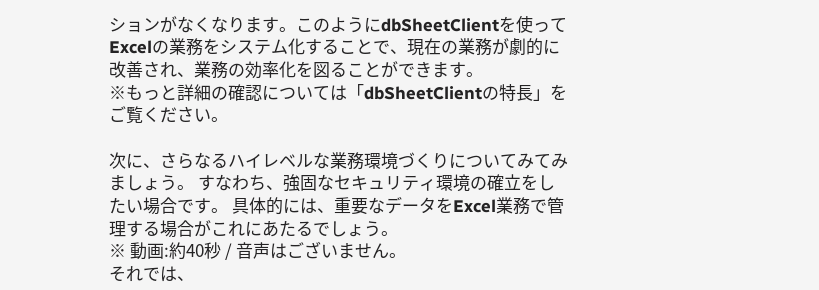ションがなくなります。このようにdbSheetClientを使ってExcelの業務をシステム化することで、現在の業務が劇的に改善され、業務の効率化を図ることができます。
※もっと詳細の確認については「dbSheetClientの特長」をご覧ください。

次に、さらなるハイレベルな業務環境づくりについてみてみましょう。 すなわち、強固なセキュリティ環境の確立をしたい場合です。 具体的には、重要なデータをExcel業務で管理する場合がこれにあたるでしょう。
※ 動画:約40秒 / 音声はございません。
それでは、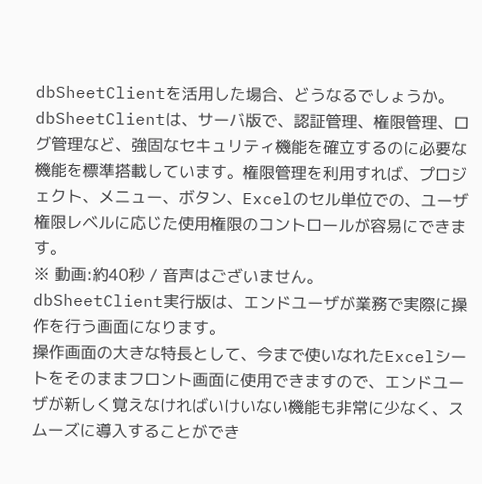dbSheetClientを活用した場合、どうなるでしょうか。
dbSheetClientは、サーバ版で、認証管理、権限管理、ログ管理など、強固なセキュリティ機能を確立するのに必要な機能を標準搭載しています。権限管理を利用すれば、プロジェクト、メニュー、ボタン、Excelのセル単位での、ユーザ権限レベルに応じた使用権限のコントロールが容易にできます。
※ 動画:約40秒 / 音声はございません。
dbSheetClient実行版は、エンドユーザが業務で実際に操作を行う画面になります。
操作画面の大きな特長として、今まで使いなれたExcelシートをそのままフロント画面に使用できますので、エンドユーザが新しく覚えなければいけいない機能も非常に少なく、スムーズに導入することができ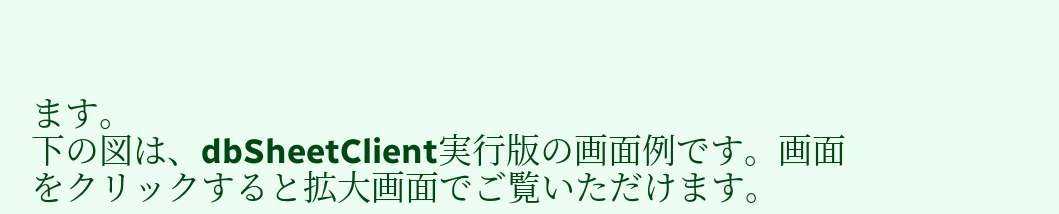ます。
下の図は、dbSheetClient実行版の画面例です。画面をクリックすると拡大画面でご覧いただけます。